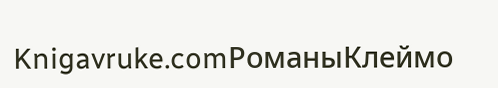Knigavruke.comРоманыКлеймо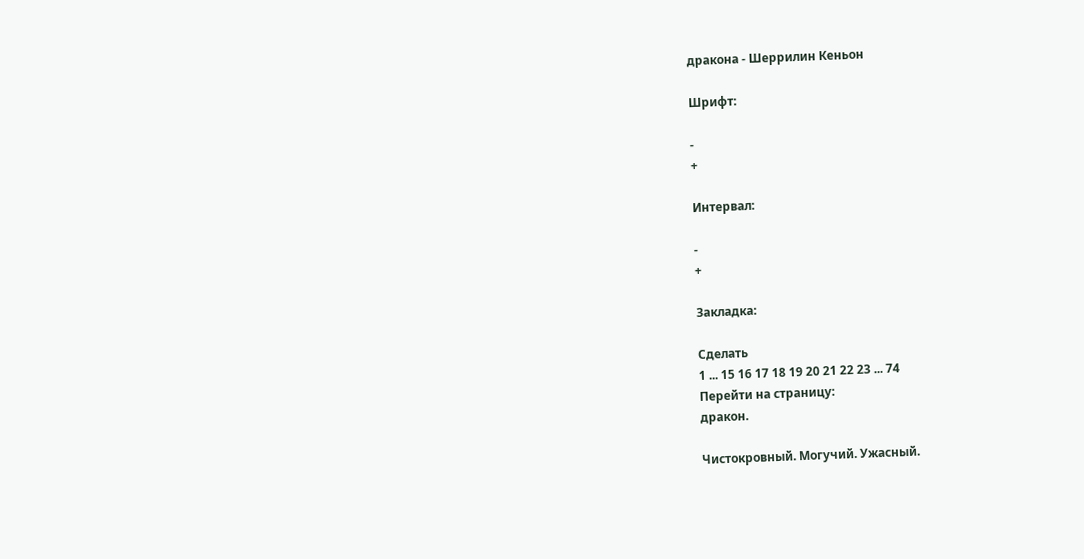дракона - Шеррилин Кеньон

Шрифт:

-
+

Интервал:

-
+

Закладка:

Сделать
1 ... 15 16 17 18 19 20 21 22 23 ... 74
Перейти на страницу:
дракон.

Чистокровный. Могучий. Ужасный.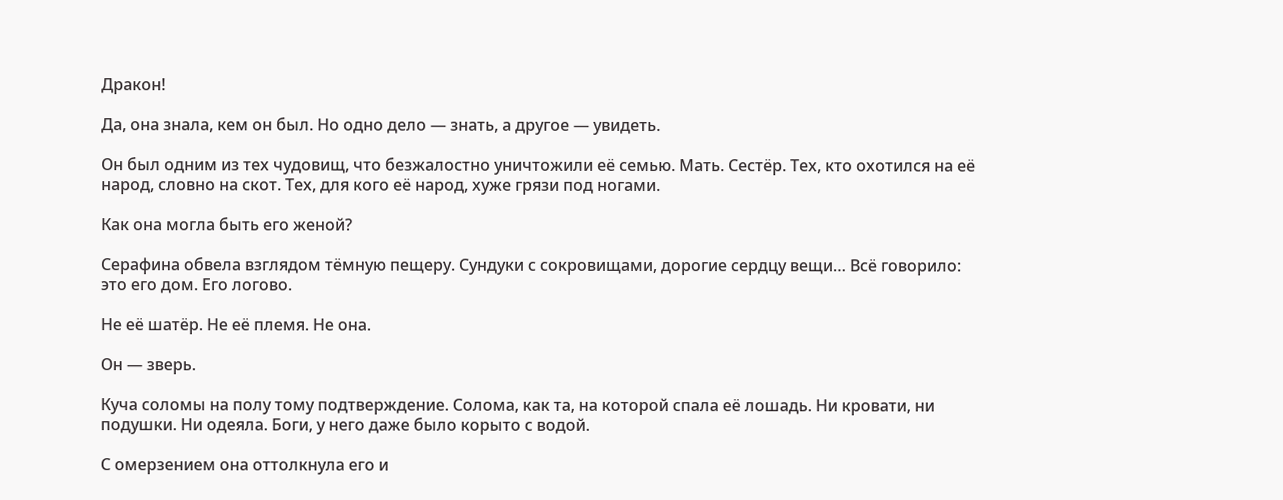Дракон!

Да, она знала, кем он был. Но одно дело — знать, а другое — увидеть.

Он был одним из тех чудовищ, что безжалостно уничтожили её семью. Мать. Сестёр. Тех, кто охотился на её народ, словно на скот. Тех, для кого её народ, хуже грязи под ногами.

Как она могла быть его женой?

Серафина обвела взглядом тёмную пещеру. Сундуки с сокровищами, дорогие сердцу вещи… Всё говорило: это его дом. Его логово.

Не её шатёр. Не её племя. Не она.

Он — зверь.

Куча соломы на полу тому подтверждение. Солома, как та, на которой спала её лошадь. Ни кровати, ни подушки. Ни одеяла. Боги, у него даже было корыто с водой.

С омерзением она оттолкнула его и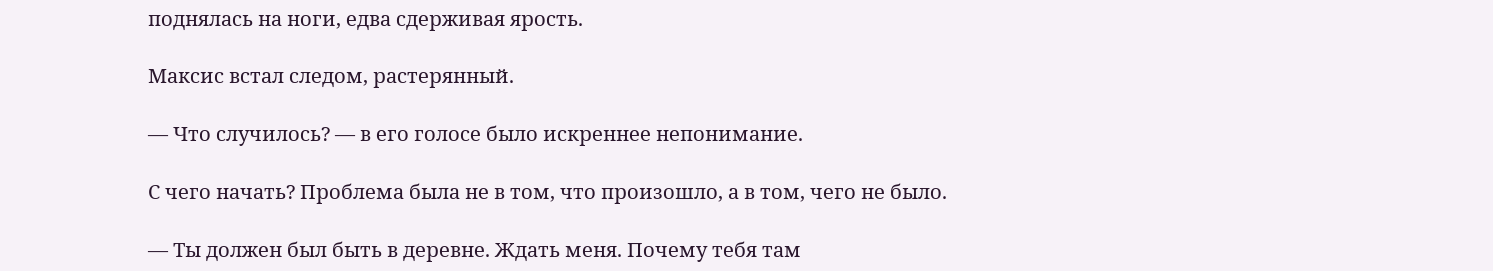поднялась на ноги, едва сдерживая ярость.

Максис встал следом, растерянный.

— Что случилось? — в его голосе было искреннее непонимание.

С чего начать? Проблема была не в том, что произошло, а в том, чего не было.

— Ты должен был быть в деревне. Ждать меня. Почему тебя там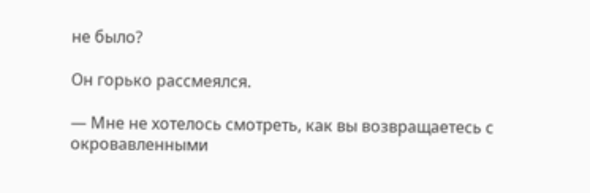не было?

Он горько рассмеялся.

— Мне не хотелось смотреть, как вы возвращаетесь с окровавленными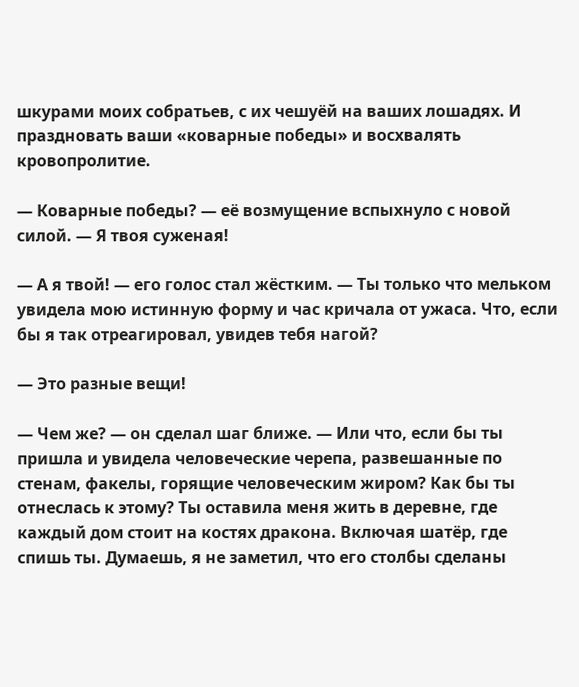шкурами моих собратьев, с их чешуёй на ваших лошадях. И праздновать ваши «коварные победы» и восхвалять кровопролитие.

— Коварные победы? — её возмущение вспыхнуло с новой силой. — Я твоя суженая!

— А я твой! — его голос стал жёстким. — Ты только что мельком увидела мою истинную форму и час кричала от ужаса. Что, если бы я так отреагировал, увидев тебя нагой?

— Это разные вещи!

— Чем же? — он сделал шаг ближе. — Или что, если бы ты пришла и увидела человеческие черепа, развешанные по стенам, факелы, горящие человеческим жиром? Как бы ты отнеслась к этому? Ты оставила меня жить в деревне, где каждый дом стоит на костях дракона. Включая шатёр, где спишь ты. Думаешь, я не заметил, что его столбы сделаны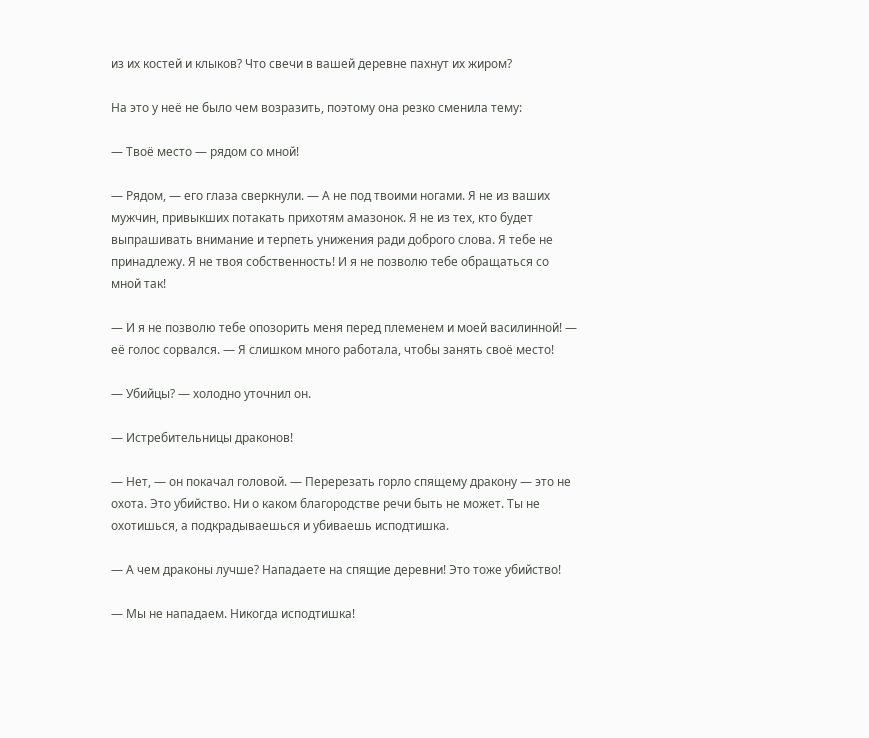из их костей и клыков? Что свечи в вашей деревне пахнут их жиром?

На это у неё не было чем возразить, поэтому она резко сменила тему:

— Твоё место — рядом со мной!

— Рядом, — его глаза сверкнули. — А не под твоими ногами. Я не из ваших мужчин, привыкших потакать прихотям амазонок. Я не из тех, кто будет выпрашивать внимание и терпеть унижения ради доброго слова. Я тебе не принадлежу. Я не твоя собственность! И я не позволю тебе обращаться со мной так!

— И я не позволю тебе опозорить меня перед племенем и моей василинной! — её голос сорвался. — Я слишком много работала, чтобы занять своё место!

— Убийцы? — холодно уточнил он.

— Истребительницы драконов!

— Нет, — он покачал головой. — Перерезать горло спящему дракону — это не охота. Это убийство. Ни о каком благородстве речи быть не может. Ты не охотишься, а подкрадываешься и убиваешь исподтишка.

— А чем драконы лучше? Нападаете на спящие деревни! Это тоже убийство!

— Мы не нападаем. Никогда исподтишка!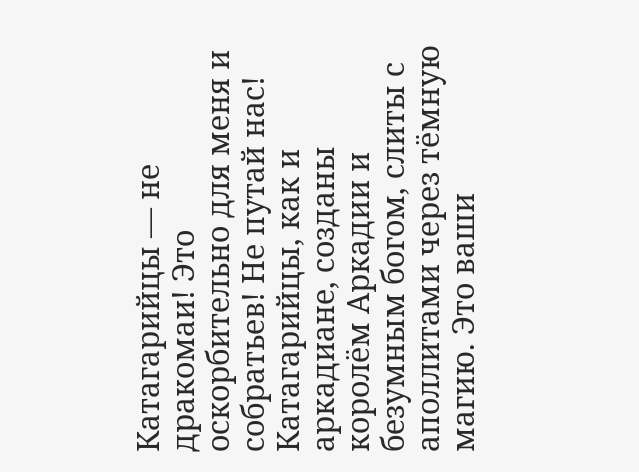Катагарийцы — не дракомаи! Это оскорбительно для меня и собратьев! Не путай нас! Катагарийцы, как и аркадиане, созданы королём Аркадии и безумным богом, слиты с аполлитами через тёмную магию. Это ваши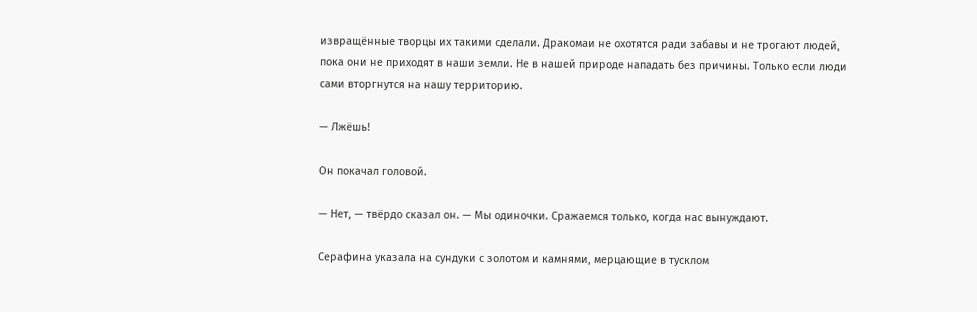извращённые творцы их такими сделали. Дракомаи не охотятся ради забавы и не трогают людей, пока они не приходят в наши земли. Не в нашей природе нападать без причины. Только если люди сами вторгнутся на нашу территорию.

— Лжёшь!

Он покачал головой.

— Нет, — твёрдо сказал он. — Мы одиночки. Сражаемся только, когда нас вынуждают.

Серафина указала на сундуки с золотом и камнями, мерцающие в тусклом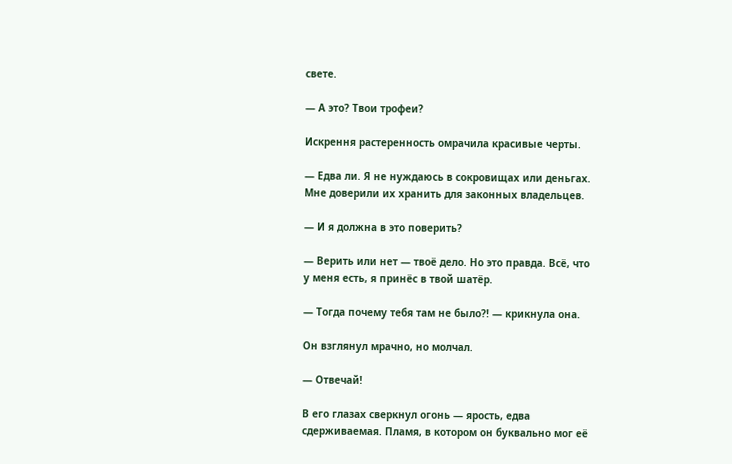свете.

— А это? Твои трофеи?

Искрення растеренность омрачила красивые черты.

— Едва ли. Я не нуждаюсь в сокровищах или деньгах. Мне доверили их хранить для законных владельцев.

— И я должна в это поверить?

— Верить или нет — твоё дело. Но это правда. Всё, что у меня есть, я принёс в твой шатёр.

— Тогда почему тебя там не было?! — крикнула она.

Он взглянул мрачно, но молчал.

— Отвечай!

В его глазах сверкнул огонь — ярость, едва сдерживаемая. Пламя, в котором он буквально мог её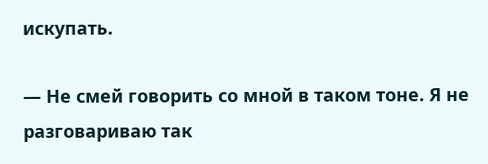искупать.

— Не смей говорить со мной в таком тоне. Я не разговариваю так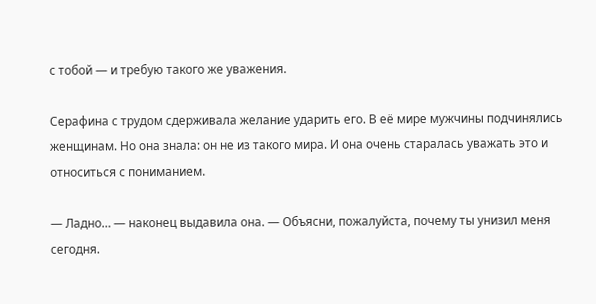с тобой — и требую такого же уважения.

Серафина с трудом сдерживала желание ударить его. В её мире мужчины подчинялись женщинам. Но она знала: он не из такого мира. И она очень старалась уважать это и относиться с пониманием.

— Ладно… — наконец выдавила она. — Объясни, пожалуйста, почему ты унизил меня сегодня.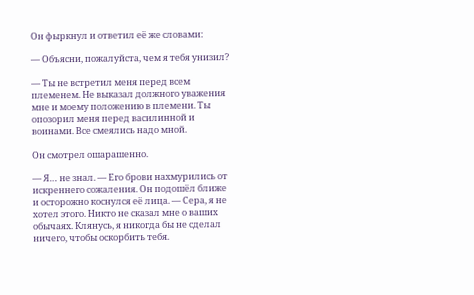Он фыркнул и ответил её же словами:

— Объясни, пожалуйста, чем я тебя унизил?

— Ты не встретил меня перед всем племенем. Не выказал должного уважения мне и моему положению в племени. Ты опозорил меня перед василинной и воинами. Все смеялись надо мной.

Он смотрел ошарашенно.

— Я… не знал. — Его брови нахмурились от искреннего сожаления. Он подошёл ближе и осторожно коснулся её лица. — Сера, я не хотел этого. Никто не сказал мне о ваших обычаях. Клянусь, я никогда бы не сделал ничего, чтобы оскорбить тебя.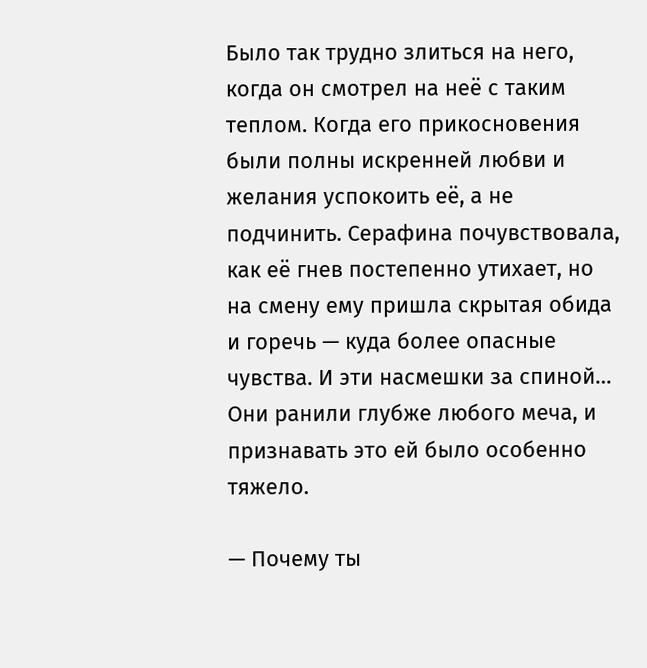Было так трудно злиться на него, когда он смотрел на неё с таким теплом. Когда его прикосновения были полны искренней любви и желания успокоить её, а не подчинить. Серафина почувствовала, как её гнев постепенно утихает, но на смену ему пришла скрытая обида и горечь — куда более опасные чувства. И эти насмешки за спиной… Они ранили глубже любого меча, и признавать это ей было особенно тяжело.

— Почему ты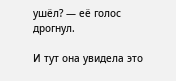ушёл? — её голос дрогнул.

И тут она увидела это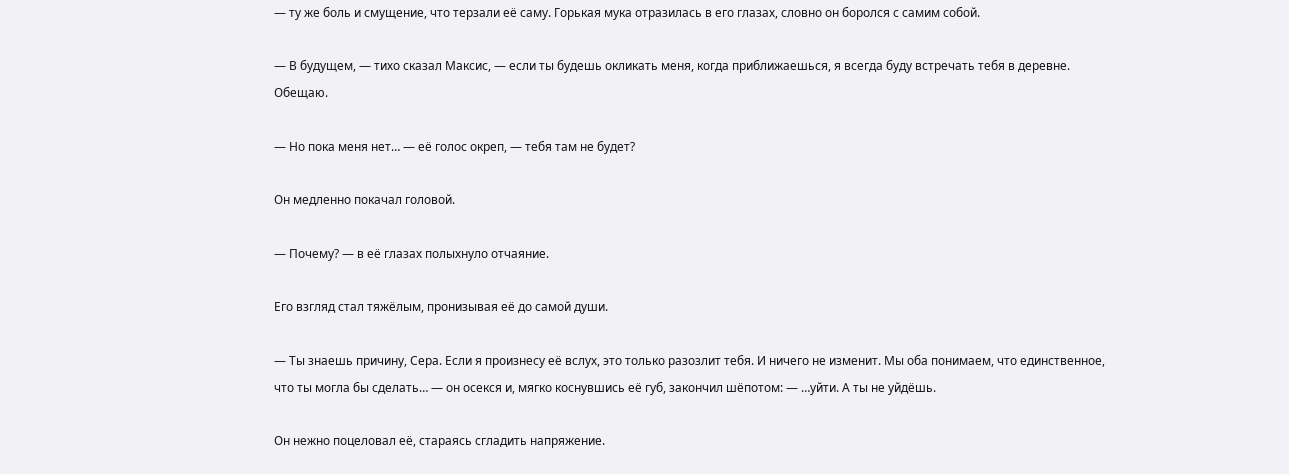— ту же боль и смущение, что терзали её саму. Горькая мука отразилась в его глазах, словно он боролся с самим собой.

— В будущем, — тихо сказал Максис, — если ты будешь окликать меня, когда приближаешься, я всегда буду встречать тебя в деревне. Обещаю.

— Но пока меня нет… — её голос окреп, — тебя там не будет?

Он медленно покачал головой.

— Почему? — в её глазах полыхнуло отчаяние.

Его взгляд стал тяжёлым, пронизывая её до самой души.

— Ты знаешь причину, Сера. Если я произнесу её вслух, это только разозлит тебя. И ничего не изменит. Мы оба понимаем, что единственное, что ты могла бы сделать… — он осекся и, мягко коснувшись её губ, закончил шёпотом: — …уйти. А ты не уйдёшь.

Он нежно поцеловал её, стараясь сгладить напряжение.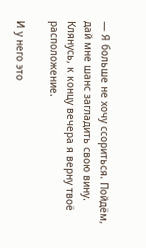— Я больше не хочу ссориться. Пойдём, дай мне шанс загладить свою вину. Клянусь, к концу вечера я верну твоё расположение.

И у него это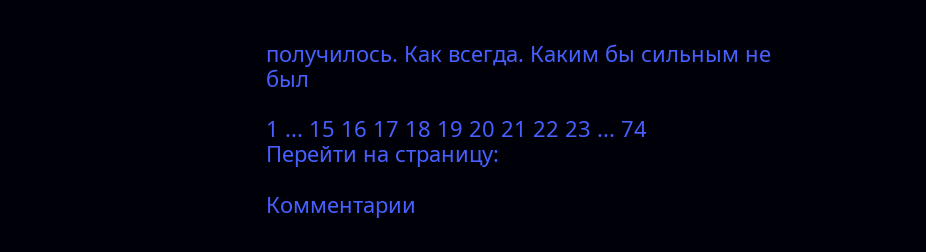получилось. Как всегда. Каким бы сильным не был

1 ... 15 16 17 18 19 20 21 22 23 ... 74
Перейти на страницу:

Комментарии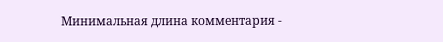Минимальная длина комментария -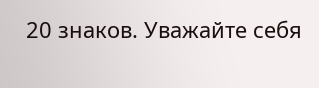20 знаков. Уважайте себя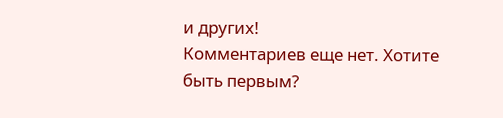и других!
Комментариев еще нет. Хотите быть первым?